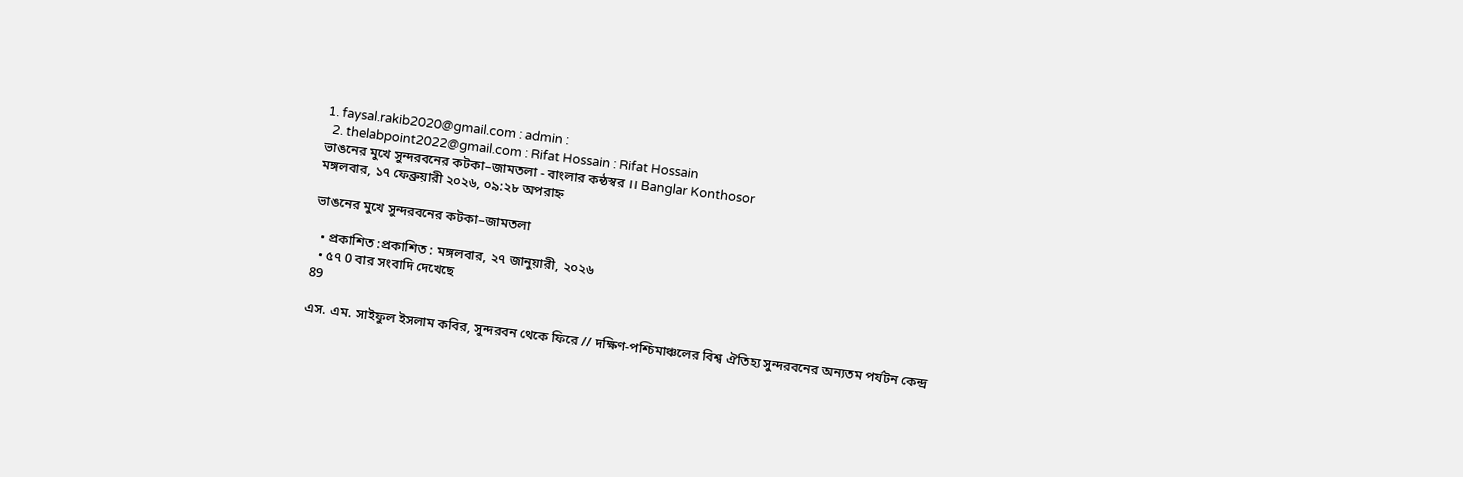1. faysal.rakib2020@gmail.com : admin :
  2. thelabpoint2022@gmail.com : Rifat Hossain : Rifat Hossain
ভাঙনের মুখে সুন্দরবনের কটকা–জামতলা - বাংলার কন্ঠস্বর ।। Banglar Konthosor
মঙ্গলবার, ১৭ ফেব্রুয়ারী ২০২৬, ০৯:২৮ অপরাহ্ন

ভাঙনের মুখে সুন্দরবনের কটকা–জামতলা

  • প্রকাশিত :প্রকাশিত : মঙ্গলবার, ২৭ জানুয়ারী, ২০২৬
  • ৫৭ 0 বার সংবাদি দেখেছে
89

এস. এম. সাইফুল ইসলাম কবির, সুন্দরবন থেকে ফিরে // দক্ষিণ-পশ্চিমাঞ্চলের বিশ্ব ঐতিহ্য সুন্দরবনের অন্যতম পর্যটন কেন্দ্র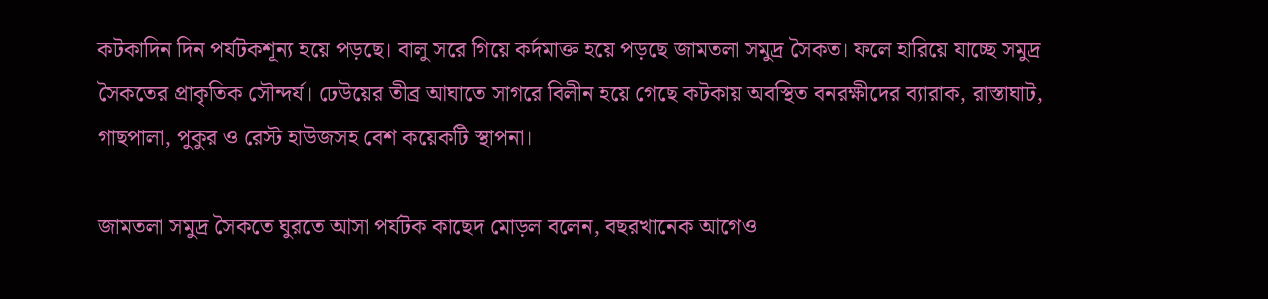কটকাদিন দিন পর্যটকশূন্য হয়ে পড়ছে। বালু সরে গিয়ে কর্দমাক্ত হয়ে পড়ছে জামতলা সমুদ্র সৈকত। ফলে হারিয়ে যাচ্ছে সমুদ্র সৈকতের প্রাকৃতিক সৌন্দর্য। ঢেউয়ের তীব্র আঘাতে সাগরে বিলীন হয়ে গেছে কটকায় অবস্থিত বনরক্ষীদের ব্যারাক, রাস্তাঘাট, গাছপালা, পুকুর ও রেস্ট হাউজসহ বেশ কয়েকটি স্থাপনা।

জামতলা সমুদ্র সৈকতে ঘুরতে আসা পর্যটক কাছেদ মোড়ল বলেন, বছরখানেক আগেও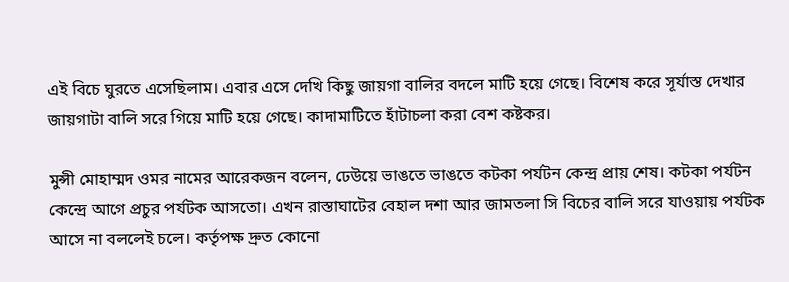এই বিচে ঘুরতে এসেছিলাম। এবার এসে দেখি কিছু জায়গা বালির বদলে মাটি হয়ে গেছে। বিশেষ করে সূর্যাস্ত দেখার জায়গাটা বালি সরে গিয়ে মাটি হয়ে গেছে। কাদামাটিতে হাঁটাচলা করা বেশ কষ্টকর।

মুন্সী মোহাম্মদ ওমর নামের আরেকজন বলেন, ঢেউয়ে ভাঙতে ভাঙতে কটকা পর্যটন কেন্দ্র প্রায় শেষ। কটকা পর্যটন কেন্দ্রে আগে প্রচুর পর্যটক আসতো। এখন রাস্তাঘাটের বেহাল দশা আর জামতলা সি বিচের বালি সরে যাওয়ায় পর্যটক আসে না বললেই চলে। কর্তৃপক্ষ দ্রুত কোনো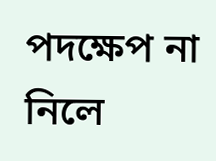পদক্ষেপ না নিলে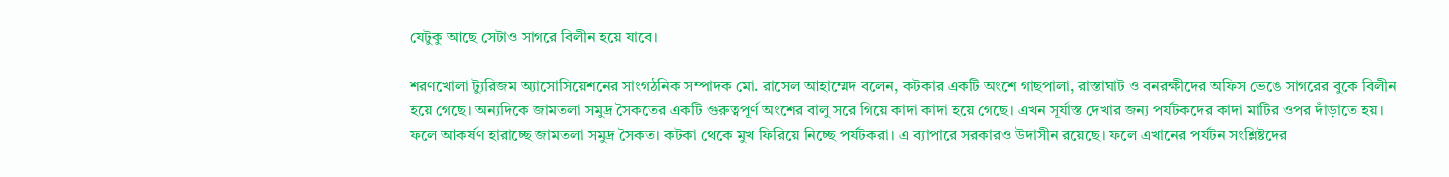যেটুকু আছে সেটাও সাগরে বিলীন হয়ে যাবে।

শরণখোলা ট্যুরিজম অ্যাসোসিয়েশনের সাংগঠনিক সম্পাদক মো. রাসেল আহাম্মেদ বলেন, কটকার একটি অংশে গাছপালা, রাস্তাঘাট ও বনরক্ষীদের অফিস ভেঙে সাগরের বুকে বিলীন হয়ে গেছে। অন্যদিকে জামতলা সমুদ্র সৈকতের একটি গুরুত্বপূর্ণ অংশের বালু সরে গিয়ে কাদা কাদা হয়ে গেছে। এখন সূর্যাস্ত দেখার জন্য পর্যটকদের কাদা মাটির ওপর দাঁড়াতে হয়। ফলে আকর্ষণ হারাচ্ছে জামতলা সমুদ্র সৈকত। কটকা থেকে মুখ ফিরিয়ে নিচ্ছে পর্যটকরা। এ ব্যাপারে সরকারও উদাসীন রয়েছে। ফলে এখানের পর্যটন সংশ্লিষ্টদের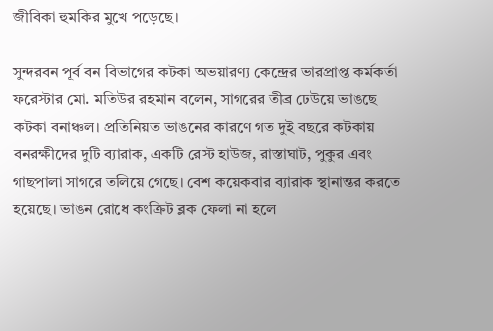জীবিকা হুমকির মুখে পড়েছে।

সুন্দরবন পূর্ব বন বিভাগের কটকা অভয়ারণ্য কেন্দ্রের ভারপ্রাপ্ত কর্মকর্তা ফরেস্টার মো. মতিউর রহমান বলেন, সাগরের তীব্র ঢেউয়ে ভাঙছে কটকা বনাঞ্চল। প্রতিনিয়ত ভাঙনের কারণে গত দুই বছরে কটকায় বনরক্ষীদের দুটি ব্যারাক, একটি রেস্ট হাউজ, রাস্তাঘাট, পুকুর এবং গাছপালা সাগরে তলিয়ে গেছে। বেশ কয়েকবার ব্যারাক স্থানান্তর করতে হয়েছে। ভাঙন রোধে কংক্রিট ব্লক ফেলা না হলে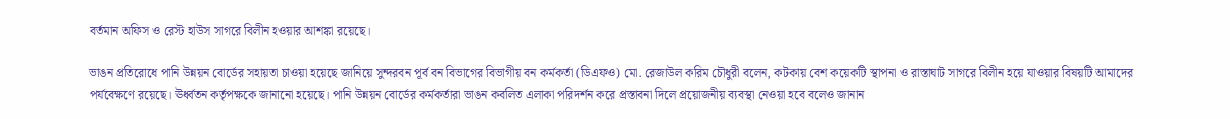বর্তমান অফিস ও রেস্ট হাউস সাগরে বিলীন হওয়ার আশঙ্কা রয়েছে।

ভাঙন প্রতিরোধে পানি উন্নয়ন বোর্ডের সহায়তা চাওয়া হয়েছে জানিয়ে সুন্দরবন পূর্ব বন বিভাগের বিভাগীয় বন কর্মকর্তা (ডিএফও) মো. রেজাউল করিম চৌধুরী বলেন, কটকায় বেশ কয়েকটি স্থাপনা ও রাস্তাঘাট সাগরে বিলীন হয়ে যাওয়ার বিষয়টি আমাদের পর্যবেক্ষণে রয়েছে। ঊর্ধ্বতন কর্তৃপক্ষকে জানানো হয়েছে। পানি উন্নয়ন বোর্ডের কর্মকর্তারা ভাঙন কবলিত এলাকা পরিদর্শন করে প্রস্তাবনা দিলে প্রয়োজনীয় ব্যবস্থা নেওয়া হবে বলেও জানান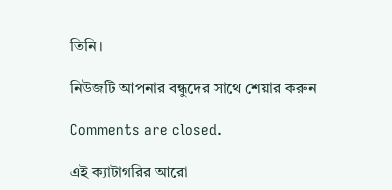তিনি।

নিউজটি আপনার বন্ধুদের সাথে শেয়ার করুন

Comments are closed.

এই ক্যাটাগরির ‍আরো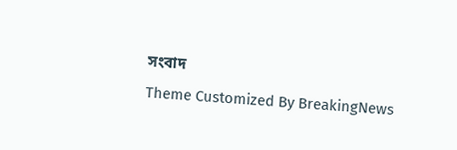সংবাদ
Theme Customized By BreakingNews